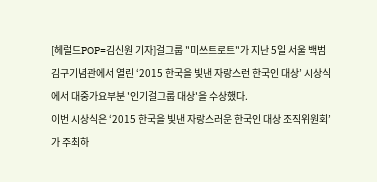[헤럴드POP=김신원 기자]걸그룹 "미쓰트로트"가 지난 5일 서울 백범김구기념관에서 열린 ‘2015 한국을 빛낸 자랑스런 한국인 대상’ 시상식에서 대중가요부분 '인기걸그룹 대상'을 수상했다.
이번 시상식은 ‘2015 한국을 빛낸 자랑스러운 한국인 대상 조직위원회’가 주최하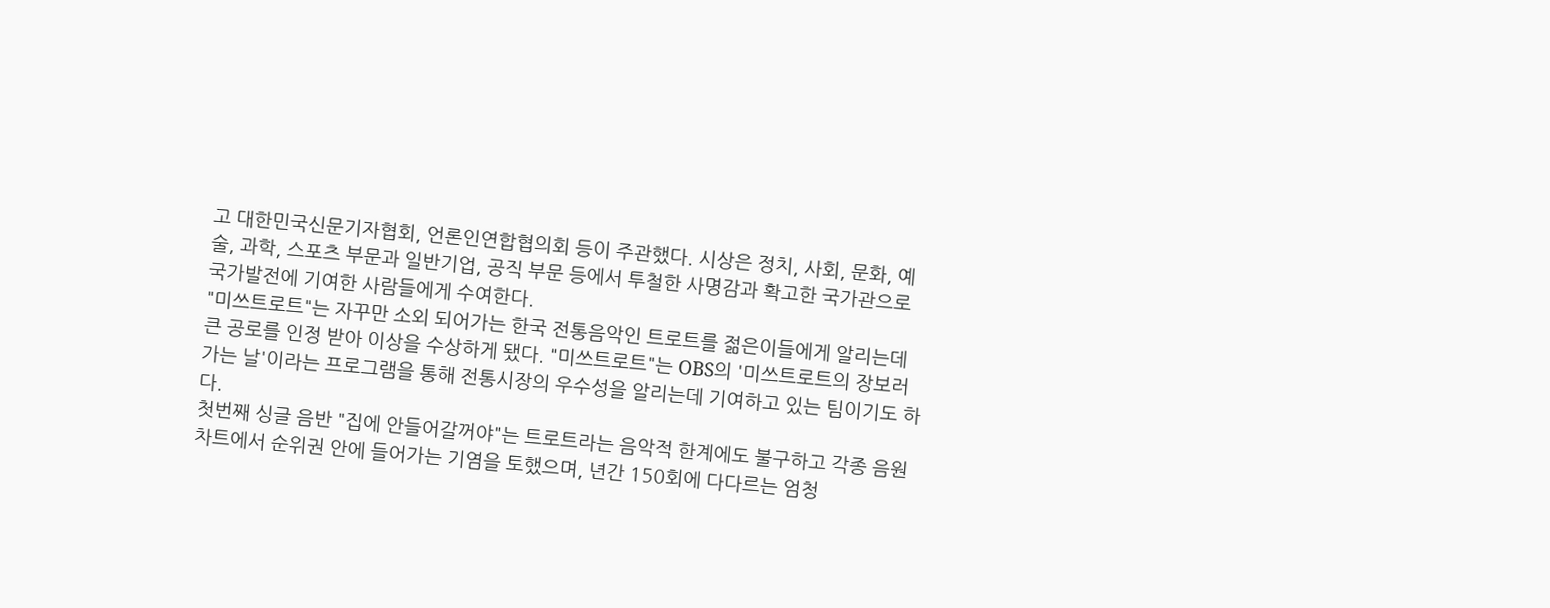고 대한민국신문기자협회, 언론인연합협의회 등이 주관했다. 시상은 정치, 사회, 문화, 예술, 과학, 스포츠 부문과 일반기업, 공직 부문 등에서 투철한 사명감과 확고한 국가관으로 국가발전에 기여한 사람들에게 수여한다.
"미쓰트로트"는 자꾸만 소외 되어가는 한국 전통음악인 트로트를 젊은이들에게 알리는데 큰 공로를 인정 받아 이상을 수상하게 됐다. "미쓰트로트"는 OBS의 '미쓰트로트의 장보러가는 날'이라는 프로그램을 통해 전통시장의 우수성을 알리는데 기여하고 있는 팀이기도 하다.
첫번째 싱글 음반 "집에 안들어갈꺼야"는 트로트라는 음악적 한계에도 불구하고 각종 음원차트에서 순위권 안에 들어가는 기염을 토했으며, 년간 150회에 다다르는 엄청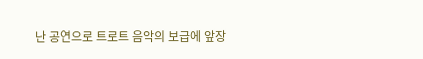난 공연으로 트로트 음악의 보급에 앞장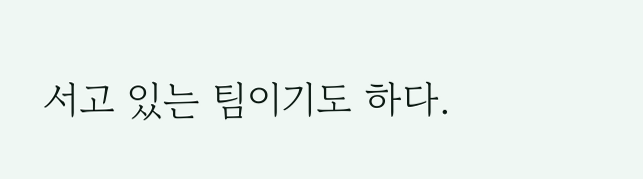서고 있는 팀이기도 하다.